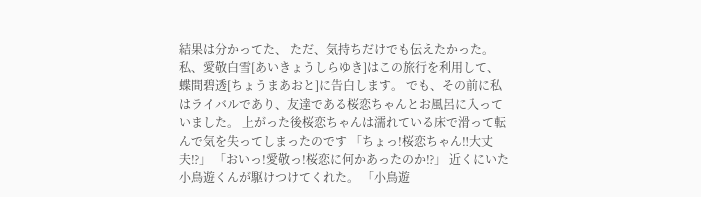結果は分かってた、 ただ、気持ちだけでも伝えたかった。 私、愛敬白雪[あいきょうしらゆき]はこの旅行を利用して、 蝶間碧透[ちょうまあおと]に告白します。 でも、その前に私はライバルであり、友達である桜恋ちゃんとお風呂に入っていました。 上がった後桜恋ちゃんは濡れている床で滑って転んで気を失ってしまったのです 「ちょっ!桜恋ちゃん‼大丈夫⁉」 「おいっ!愛敬っ!桜恋に何かあったのか⁉」 近くにいた小鳥遊くんが駆けつけてくれた。 「小鳥遊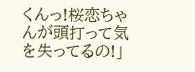くんっ!桜恋ちゃんが頭打って気を失ってるの!」